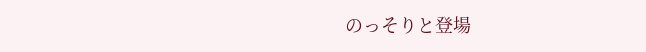のっそりと登場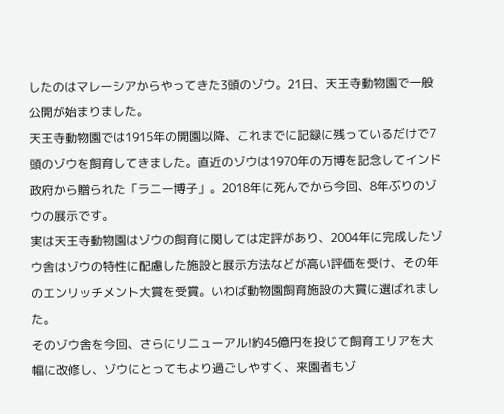したのはマレーシアからやってきた3頭のゾウ。21日、天王寺動物園で一般公開が始まりました。
天王寺動物園では1915年の開園以降、これまでに記録に残っているだけで7頭のゾウを飼育してきました。直近のゾウは1970年の万博を記念してインド政府から贈られた「ラニー博子」。2018年に死んでから今回、8年ぶりのゾウの展示です。
実は天王寺動物園はゾウの飼育に関しては定評があり、2004年に完成したゾウ舎はゾウの特性に配慮した施設と展示方法などが高い評価を受け、その年のエンリッチメント大賞を受賞。いわば動物園飼育施設の大賞に選ばれました。
そのゾウ舎を今回、さらにリニューアル!約45億円を投じて飼育エリアを大幅に改修し、ゾウにとってもより過ごしやすく、来園者もゾ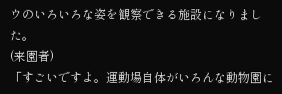ウのいろいろな姿を観察できる施設になりました。
(来園者)
「すごいですよ。運動場自体がいろんな動物園に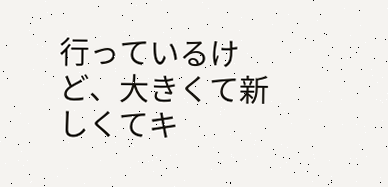行っているけど、大きくて新しくてキ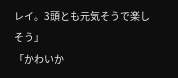レイ。3頭とも元気そうで楽しそう」
「かわいか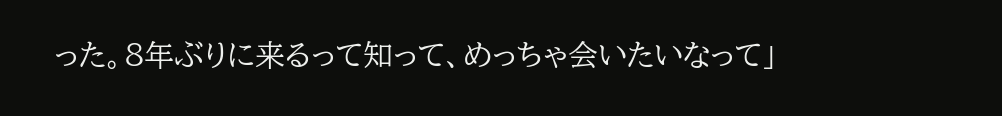った。8年ぶりに来るって知って、めっちゃ会いたいなって」